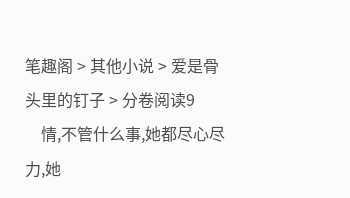笔趣阁 > 其他小说 > 爱是骨头里的钉子 > 分卷阅读9
    情,不管什么事,她都尽心尽力,她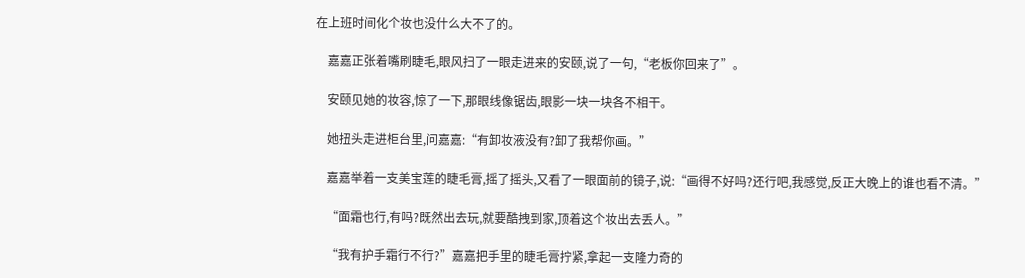在上班时间化个妆也没什么大不了的。

    嘉嘉正张着嘴刷睫毛,眼风扫了一眼走进来的安颐,说了一句,“老板你回来了”。

    安颐见她的妆容,惊了一下,那眼线像锯齿,眼影一块一块各不相干。

    她扭头走进柜台里,问嘉嘉:“有卸妆液没有?卸了我帮你画。”

    嘉嘉举着一支美宝莲的睫毛膏,摇了摇头,又看了一眼面前的镜子,说:“画得不好吗?还行吧,我感觉,反正大晚上的谁也看不清。”

    “面霜也行,有吗?既然出去玩,就要酷拽到家,顶着这个妆出去丢人。”

    “我有护手霜行不行?”嘉嘉把手里的睫毛膏拧紧,拿起一支隆力奇的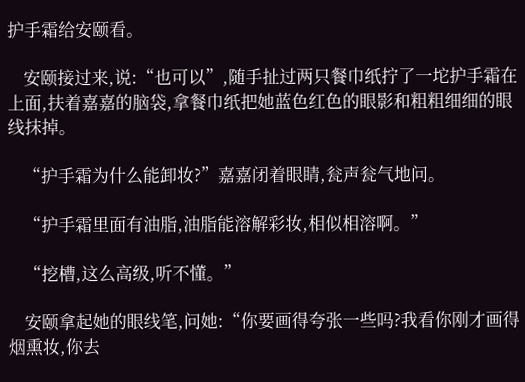护手霜给安颐看。

    安颐接过来,说:“也可以”,随手扯过两只餐巾纸拧了一坨护手霜在上面,扶着嘉嘉的脑袋,拿餐巾纸把她蓝色红色的眼影和粗粗细细的眼线抹掉。

    “护手霜为什么能卸妆?”嘉嘉闭着眼睛,瓮声瓮气地问。

    “护手霜里面有油脂,油脂能溶解彩妆,相似相溶啊。”

    “挖槽,这么高级,听不懂。”

    安颐拿起她的眼线笔,问她:“你要画得夸张一些吗?我看你刚才画得烟熏妆,你去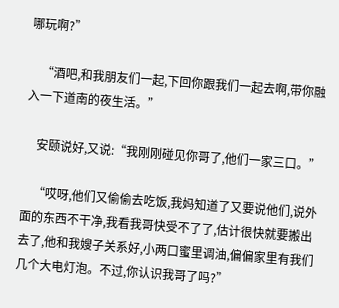哪玩啊?”

    “酒吧,和我朋友们一起,下回你跟我们一起去啊,带你融入一下道南的夜生活。”

    安颐说好,又说:“我刚刚碰见你哥了,他们一家三口。”

    “哎呀,他们又偷偷去吃饭,我妈知道了又要说他们,说外面的东西不干净,我看我哥快受不了了,估计很快就要搬出去了,他和我嫂子关系好,小两口蜜里调油,偏偏家里有我们几个大电灯泡。不过,你认识我哥了吗?”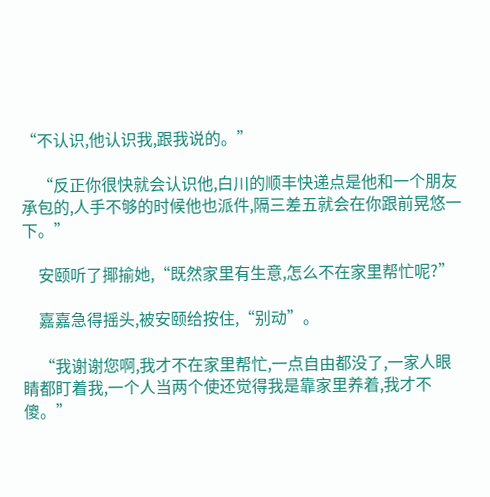“不认识,他认识我,跟我说的。”

    “反正你很快就会认识他,白川的顺丰快递点是他和一个朋友承包的,人手不够的时候他也派件,隔三差五就会在你跟前晃悠一下。”

    安颐听了揶揄她,“既然家里有生意,怎么不在家里帮忙呢?”

    嘉嘉急得摇头,被安颐给按住,“别动”。

    “我谢谢您啊,我才不在家里帮忙,一点自由都没了,一家人眼睛都盯着我,一个人当两个使还觉得我是靠家里养着,我才不傻。”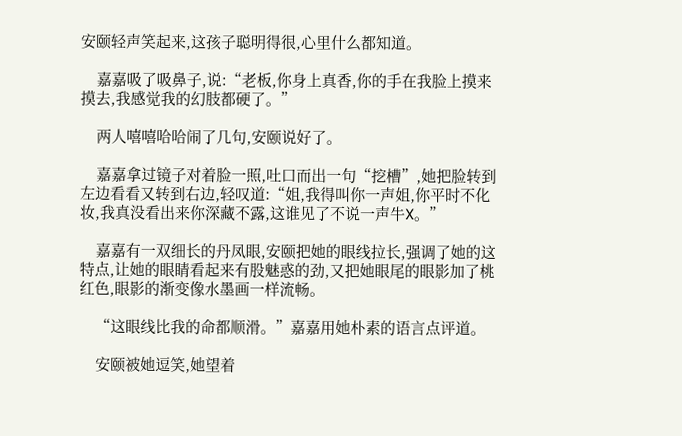安颐轻声笑起来,这孩子聪明得很,心里什么都知道。

    嘉嘉吸了吸鼻子,说:“老板,你身上真香,你的手在我脸上摸来摸去,我感觉我的幻肢都硬了。”

    两人嘻嘻哈哈闹了几句,安颐说好了。

    嘉嘉拿过镜子对着脸一照,吐口而出一句“挖槽”,她把脸转到左边看看又转到右边,轻叹道:“姐,我得叫你一声姐,你平时不化妆,我真没看出来你深藏不露,这谁见了不说一声牛X。”

    嘉嘉有一双细长的丹凤眼,安颐把她的眼线拉长,强调了她的这特点,让她的眼睛看起来有股魅惑的劲,又把她眼尾的眼影加了桃红色,眼影的渐变像水墨画一样流畅。

    “这眼线比我的命都顺滑。”嘉嘉用她朴素的语言点评道。

    安颐被她逗笑,她望着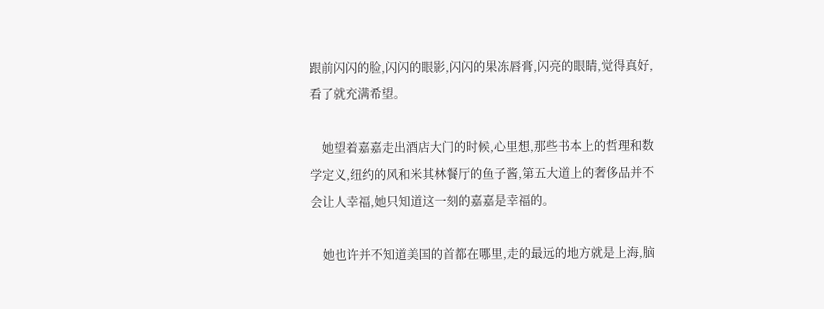跟前闪闪的脸,闪闪的眼影,闪闪的果冻唇膏,闪亮的眼睛,觉得真好,看了就充满希望。

    她望着嘉嘉走出酒店大门的时候,心里想,那些书本上的哲理和数学定义,纽约的风和米其林餐厅的鱼子酱,第五大道上的奢侈品并不会让人幸福,她只知道这一刻的嘉嘉是幸福的。

    她也许并不知道美国的首都在哪里,走的最远的地方就是上海,脑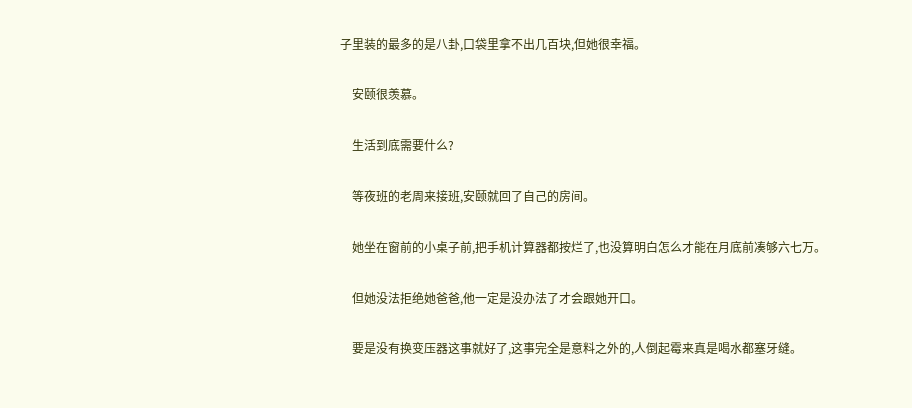子里装的最多的是八卦,口袋里拿不出几百块,但她很幸福。

    安颐很羡慕。

    生活到底需要什么?

    等夜班的老周来接班,安颐就回了自己的房间。

    她坐在窗前的小桌子前,把手机计算器都按烂了,也没算明白怎么才能在月底前凑够六七万。

    但她没法拒绝她爸爸,他一定是没办法了才会跟她开口。

    要是没有换变压器这事就好了,这事完全是意料之外的,人倒起霉来真是喝水都塞牙缝。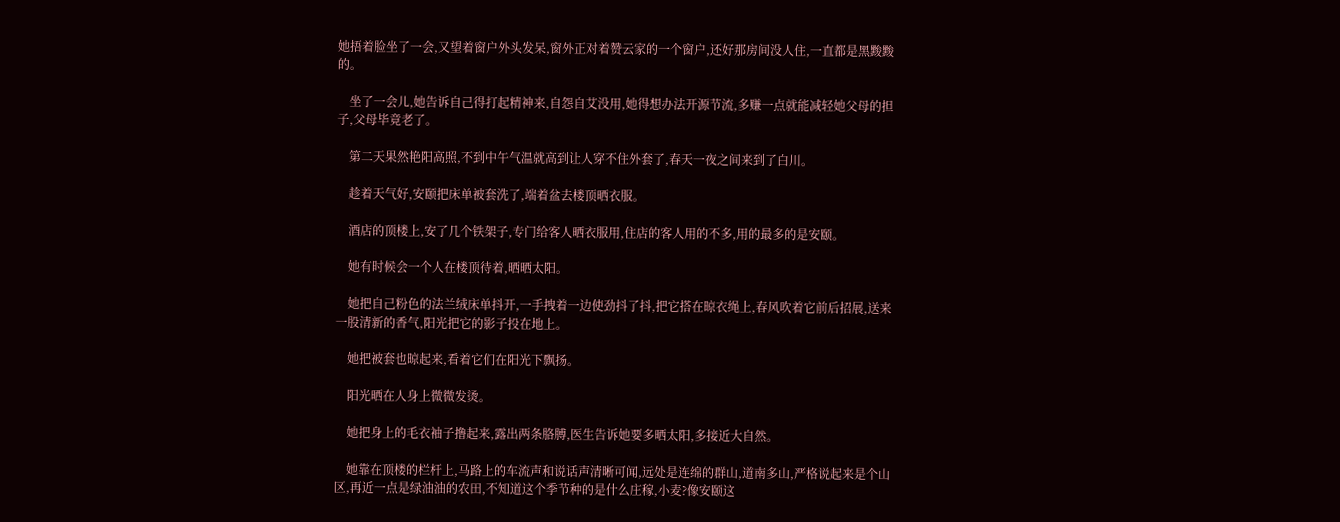她捂着脸坐了一会,又望着窗户外头发呆,窗外正对着赞云家的一个窗户,还好那房间没人住,一直都是黑黢黢的。

    坐了一会儿,她告诉自己得打起精神来,自怨自艾没用,她得想办法开源节流,多赚一点就能减轻她父母的担子,父母毕竟老了。

    第二天果然艳阳高照,不到中午气温就高到让人穿不住外套了,春天一夜之间来到了白川。

    趁着天气好,安颐把床单被套洗了,端着盆去楼顶晒衣服。

    酒店的顶楼上,安了几个铁架子,专门给客人晒衣服用,住店的客人用的不多,用的最多的是安颐。

    她有时候会一个人在楼顶待着,晒晒太阳。

    她把自己粉色的法兰绒床单抖开,一手拽着一边使劲抖了抖,把它搭在晾衣绳上,春风吹着它前后招展,送来一股清新的香气,阳光把它的影子投在地上。

    她把被套也晾起来,看着它们在阳光下飘扬。

    阳光晒在人身上微微发烫。

    她把身上的毛衣袖子撸起来,露出两条胳膊,医生告诉她要多晒太阳,多接近大自然。

    她靠在顶楼的栏杆上,马路上的车流声和说话声清晰可闻,远处是连绵的群山,道南多山,严格说起来是个山区,再近一点是绿油油的农田,不知道这个季节种的是什么庄稼,小麦?像安颐这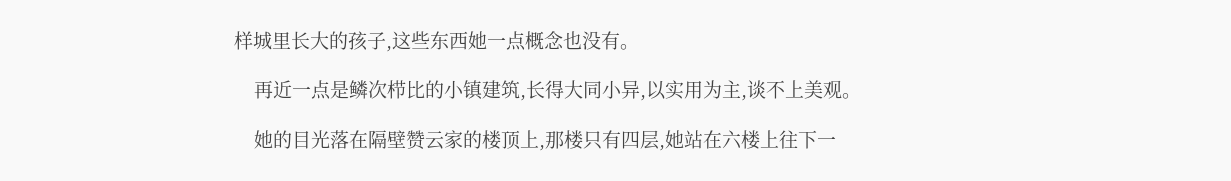样城里长大的孩子,这些东西她一点概念也没有。

    再近一点是鳞次栉比的小镇建筑,长得大同小异,以实用为主,谈不上美观。

    她的目光落在隔壁赞云家的楼顶上,那楼只有四层,她站在六楼上往下一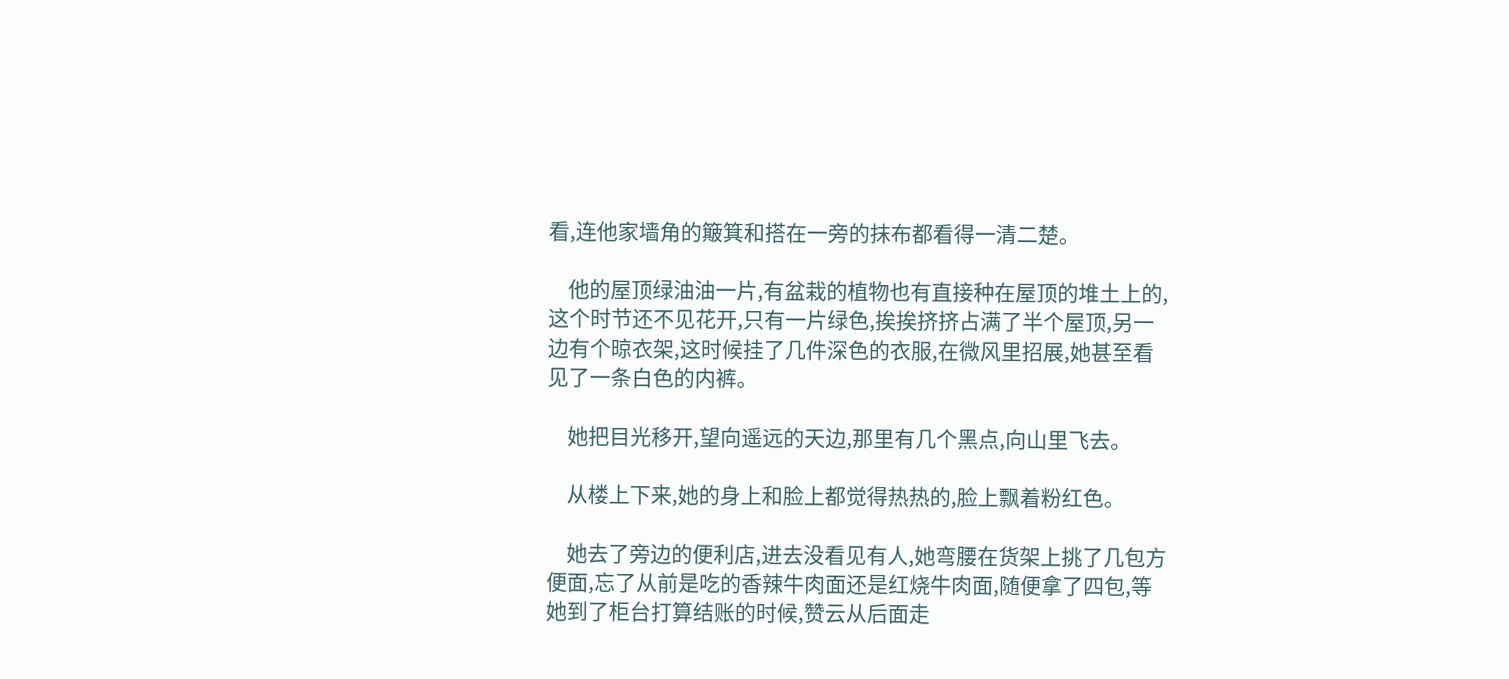看,连他家墙角的簸箕和搭在一旁的抹布都看得一清二楚。

    他的屋顶绿油油一片,有盆栽的植物也有直接种在屋顶的堆土上的,这个时节还不见花开,只有一片绿色,挨挨挤挤占满了半个屋顶,另一边有个晾衣架,这时候挂了几件深色的衣服,在微风里招展,她甚至看见了一条白色的内裤。

    她把目光移开,望向遥远的天边,那里有几个黑点,向山里飞去。

    从楼上下来,她的身上和脸上都觉得热热的,脸上飘着粉红色。

    她去了旁边的便利店,进去没看见有人,她弯腰在货架上挑了几包方便面,忘了从前是吃的香辣牛肉面还是红烧牛肉面,随便拿了四包,等她到了柜台打算结账的时候,赞云从后面走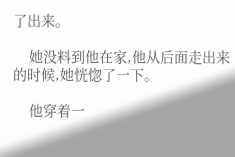了出来。

    她没料到他在家,他从后面走出来的时候,她恍惚了一下。

    他穿着一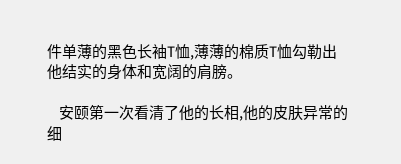件单薄的黑色长袖T恤,薄薄的棉质T恤勾勒出他结实的身体和宽阔的肩膀。

    安颐第一次看清了他的长相,他的皮肤异常的细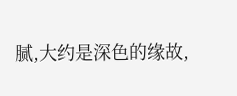腻,大约是深色的缘故,